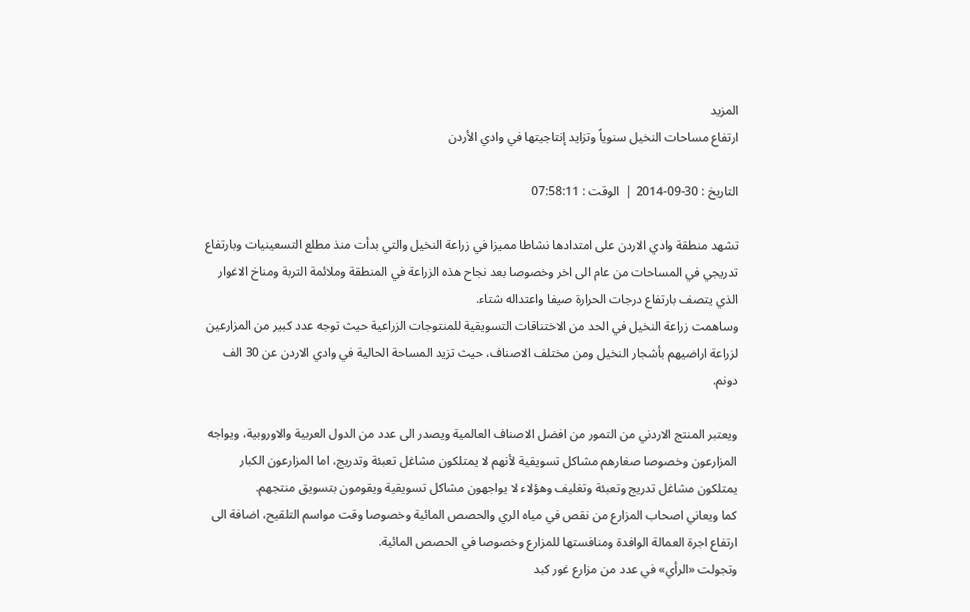المزيد
ارتفاع مساحات النخيل سنوياً وتزايد إنتاجيتها في وادي الأردن

التاريخ : 30-09-2014 |  الوقت : 07:58:11

تشهد منطقة وادي الاردن على امتدادها نشاطا مميزا في زراعة النخيل والتي بدأت منذ مطلع التسعينيات وبارتفاع تدريجي في المساحات من عام الى اخر وخصوصا بعد نجاح هذه الزراعة في المنطقة وملائمة التربة ومناخ الاغوار الذي يتصف بارتفاع درجات الحرارة صيفا واعتداله شتاء.
وساهمت زراعة النخيل في الحد من الاختناقات التسويقية للمنتوجات الزراعية حيث توجه عدد كبير من المزارعين لزراعة اراضيهم بأشجار النخيل ومن مختلف الاصناف، حيث تزيد المساحة الحالية في وادي الاردن عن 30 الف دونم.

ويعتبر المنتج الاردني من التمور من افضل الاصناف العالمية ويصدر الى عدد من الدول العربية والاوروبية، ويواجه المزارعون وخصوصا صغارهم مشاكل تسويقية لأنهم لا يمتلكون مشاغل تعبئة وتدريج، اما المزارعون الكبار يمتلكون مشاغل تدريج وتعبئة وتغليف وهؤلاء لا يواجهون مشاكل تسويقية ويقومون بتسويق منتجهم.
كما ويعاني اصحاب المزارع من نقص في مياه الري والحصص المائية وخصوصا وقت مواسم التلقيح، اضافة الى ارتفاع اجرة العمالة الوافدة ومنافستها للمزارع وخصوصا في الحصص المائية.
وتجولت «الرأي» في عدد من مزارع غور كبد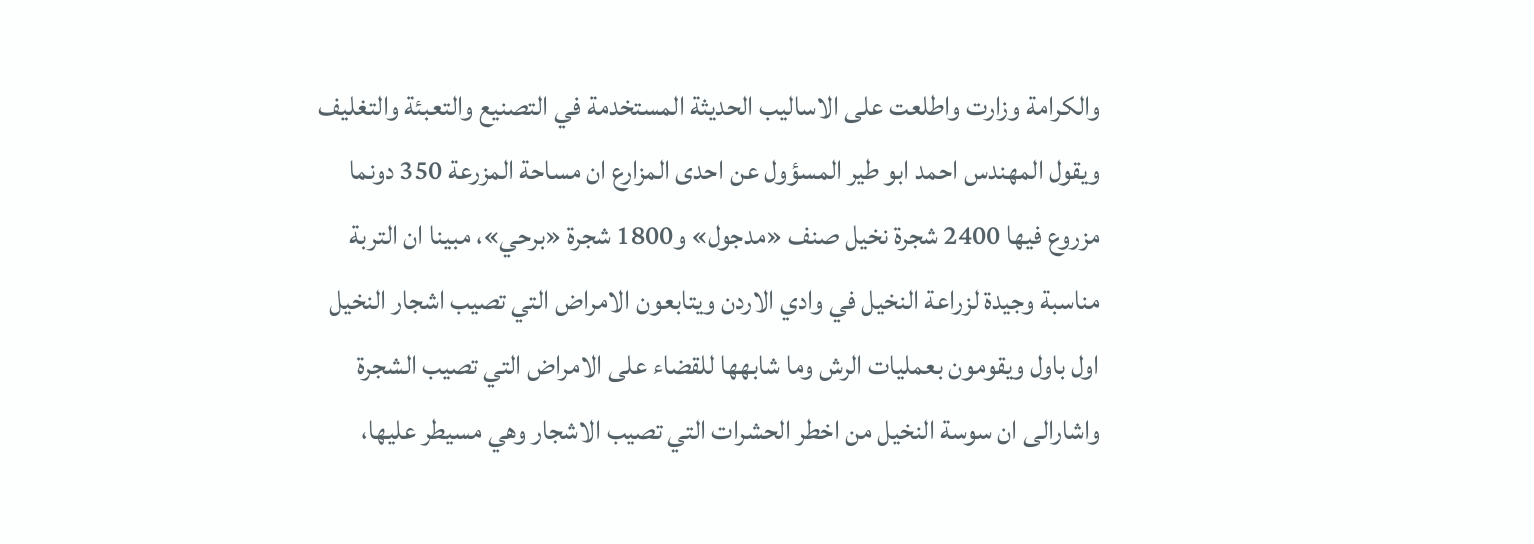والكرامة وزارت واطلعت على الاساليب الحديثة المستخدمة في التصنيع والتعبئة والتغليف ويقول المهندس احمد ابو طير المسؤول عن احدى المزارع ان مساحة المزرعة 350 دونما مزروع فيها 2400 شجرة نخيل صنف «مدجول» و1800 شجرة «برحي»، مبينا ان التربة مناسبة وجيدة لزراعة النخيل في وادي الاردن ويتابعون الامراض التي تصيب اشجار النخيل اول باول ويقومون بعمليات الرش وما شابهها للقضاء على الامراض التي تصيب الشجرة
واشارالى ان سوسة النخيل من اخطر الحشرات التي تصيب الاشجار وهي مسيطر عليها،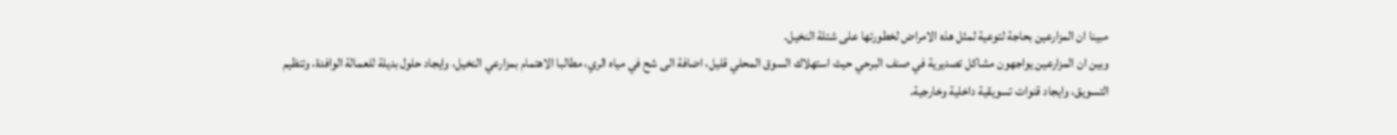مبينا ان المزارعين بحاجة لتوعية لمثل هذه الامراض لخطورتها على شتلة النخيل.
وبين ان المزارعين يواجهون مشاكل تصديرية في صنف البرحي حيث استهلاك السوق المحلي قليل، اضافة الى شح في مياه الري، مطالبا الاهتمام بمزارعي النخيل، وايجاد حلول بديلة للعمالة الوافدة، وتنظيم التسويق، وايجاد قنوات تسويقية داخلية وخارجية.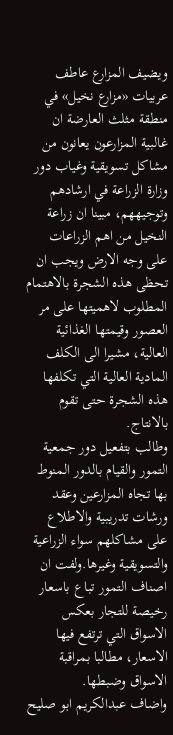ويضيف المزارع عاطف عربيات «مزارع نخيل» في منطقة مثلث العارضة ان غالبية المزارعون يعانون من مشاكل تسويقية وغياب دور وزارة الزراعة في ارشادهم وتوجيههم، مبينا ان زراعة النخيل من اهم الزراعات على وجه الارض ويجب ان تحظى هذه الشجرة بالاهتمام المطلوب لاهميتها على مر العصور وقيمتها الغذائية العالية، مشيرا الى الكلف المادية العالية التي تكلفها هذه الشجرة حتى تقوم بالانتاج.
وطالب بتفعيل دور جمعية التمور والقيام بالدور المنوط بها تجاه المزارعين وعقد ورشات تدريبية والاطلاع على مشاكلهم سواء الزراعية والتسويقية وغيرها.ولفت ان اصناف التمور تباع باسعار رخيصة للتجار بعكس الاسواق التي ترتفع فيها الاسعار، مطالبا بمراقبة الاسواق وضبطها.
واضاف عبدالكريم ابو صليح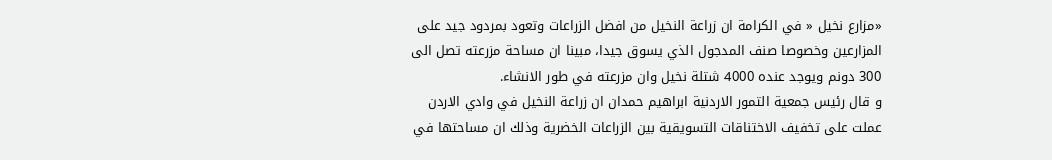«مزارع نخيل « في الكرامة ان زراعة النخيل من افضل الزراعات وتعود بمردود جيد على المزارعين وخصوصا صنف المدجول الذي يسوق جيدا، مبينا ان مساحة مزرعته تصل الى 300 دونم ويوجد عنده 4000 شتلة نخيل وان مزرعته في طور الانشاء.
و قال رئيس جمعية التمور الاردنية ابراهيم حمدان ان زراعة النخيل في وادي الاردن عملت على تخفيف الاختناقات التسويقية بين الزراعات الخضرية وذلك ان مساحتها في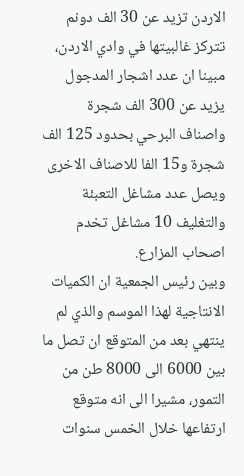الاردن تزيد عن 30 الف دونم تتركز غالبيتها في وادي الاردن، مبينا ان عدد اشجار المدجول يزيد عن 300 الف شجرة واصناف البرحي بحدود 125 الف شجرة و15 الفا للاصناف الاخرى ويصل عدد مشاغل التعبئة والتغليف 10 مشاغل تخدم اصحاب المزارع.
وبين رئيس الجمعية ان الكميات الانتاجية لهذا الموسم والذي لم ينتهي بعد من المتوقع ان تصل ما بين 6000 الى 8000 طن من التمور، مشيرا الى انه متوقع ارتفاعها خلال الخمس سنوات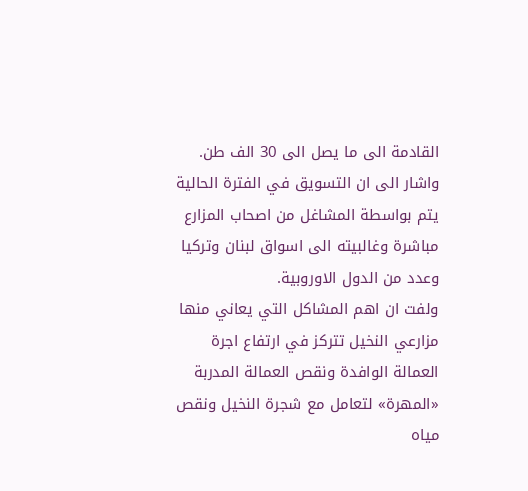القادمة الى ما يصل الى 30 الف طن.
واشار الى ان التسويق في الفترة الحالية يتم بواسطة المشاغل من اصحاب المزارع مباشرة وغالبيته الى اسواق لبنان وتركيا وعدد من الدول الاوروبية.
ولفت ان اهم المشاكل التي يعاني منها مزارعي النخيل تتركز في ارتفاع اجرة العمالة الوافدة ونقص العمالة المدربة «المهرة» لتعامل مع شجرة النخيل ونقص مياه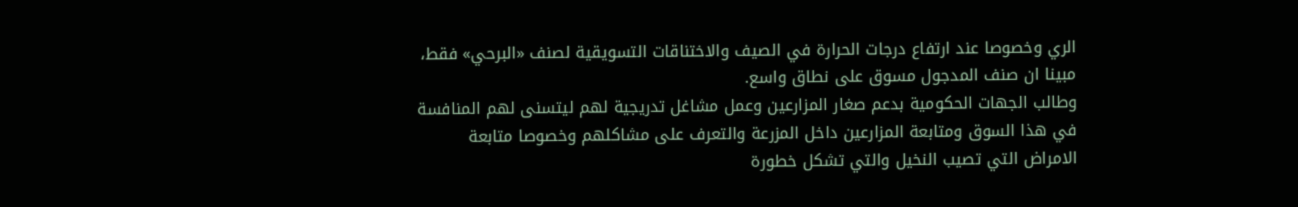الري وخصوصا عند ارتفاع درجات الحرارة في الصيف والاختناقات التسويقية لصنف «البرحي» فقط، مبينا ان صنف المدجول مسوق على نطاق واسع.
وطالب الجهات الحكومية بدعم صغار المزارعين وعمل مشاغل تدريجية لهم ليتسنى لهم المنافسة في هذا السوق ومتابعة المزارعين داخل المزرعة والتعرف على مشاكلهم وخصوصا متابعة الامراض التي تصيب النخيل والتي تشكل خطورة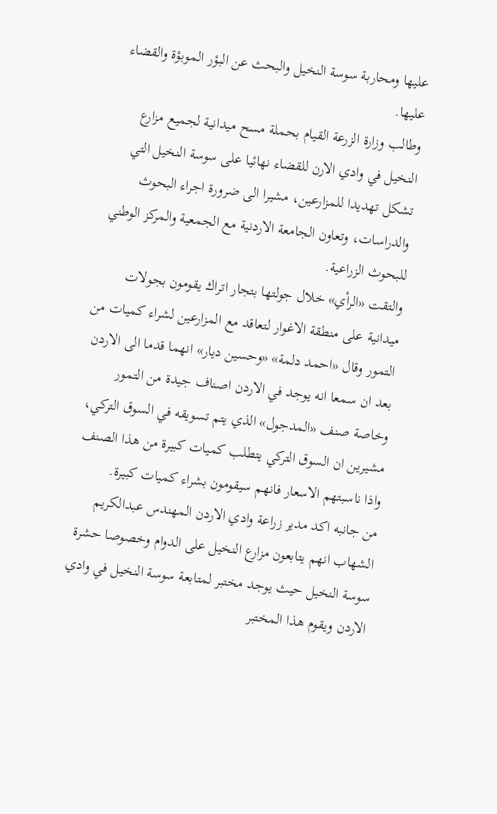عليها ومحاربة سوسة النخيل والبحث عن البؤر الموبؤة والقضاء عليها.
وطالب وزارة الزرعة القيام بحملة مسح ميدانية لجميع مزارع النخيل في وادي الارن للقضاء نهائيا على سوسة النخيل التي تشكل تهديدا للمزارعين، مشيرا الى ضرورة اجراء البحوث والدراسات، وتعاون الجامعة الاردنية مع الجمعية والمركز الوطني للبحوث الزراعية.
والتقت «الرأي» خلال جولتها بتجار اتراك يقومون بجولات ميدانية على منطقة الاغوار لتعاقد مع المزارعين لشراء كميات من التمور وقال «احمد دلمة» «وحسين ديار» انهما قدما الى الاردن بعد ان سمعا انه يوجد في الاردن اصناف جيدة من التمور وخاصة صنف «المدجول» الذي يتم تسويقه في السوق التركي، مشيرين ان السوق التركي يتطلب كميات كبيرة من هذا الصنف واذا ناسبتهم الاسعار فانهم سيقومون بشراء كميات كبيرة.
من جانبه اكد مدير زراعة وادي الاردن المهندس عبدالكريم الشهاب انهم يتابعون مزارع النخيل على الدوام وخصوصا حشرة سوسة النخيل حيث يوجد مختبر لمتابعة سوسة النخيل في وادي الاردن ويقوم هذا المختبر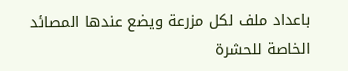باعداد ملف لكل مزرعة ويضع عندها المصائد الخاصة للحشرة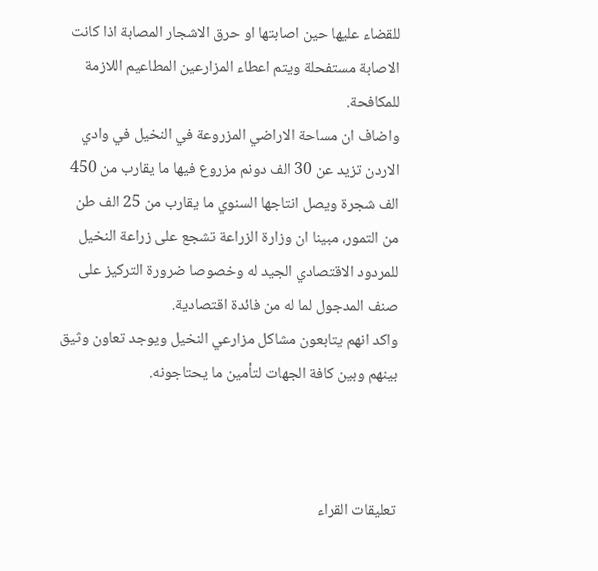للقضاء عليها حين اصابتها او حرق الاشجار المصابة اذا كانت الاصابة مستفحلة ويتم اعطاء المزارعين المطاعيم اللازمة للمكافحة.
واضاف ان مساحة الاراضي المزروعة في النخيل في وادي الاردن تزيد عن 30 الف دونم مزروع فيها ما يقارب من 450 الف شجرة ويصل انتاجها السنوي ما يقارب من 25 الف طن من التمور، مبينا ان وزارة الزراعة تشجع على زراعة النخيل للمردود الاقتصادي الجيد له وخصوصا ضرورة التركيز على صنف المدجول لما له من فائدة اقتصادية.
واكد انهم يتابعون مشاكل مزارعي النخيل ويوجد تعاون وثيق بينهم وبين كافة الجهات لتأمين ما يحتاجونه.



تعليقات القراء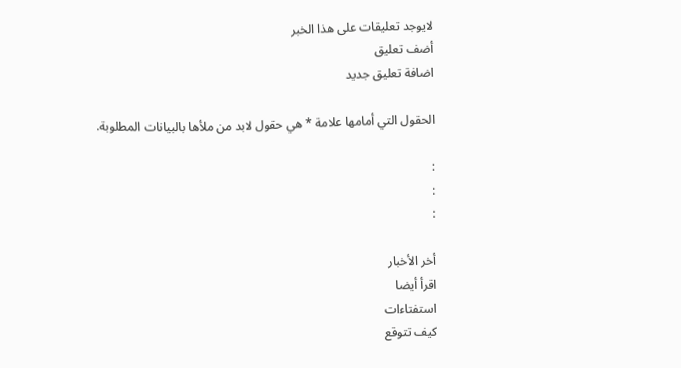لايوجد تعليقات على هذا الخبر
أضف تعليق
اضافة تعليق جديد

الحقول التي أمامها علامة * هي حقول لابد من ملأها بالبيانات المطلوبة.

:
:
:

أخر الأخبار
اقرأ أيضا
استفتاءات
كيف تتوقع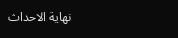نهاية الاحداث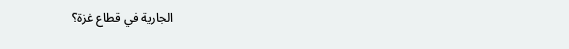الجارية في قطاع غزة؟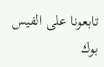تابعونا على الفيس بوك